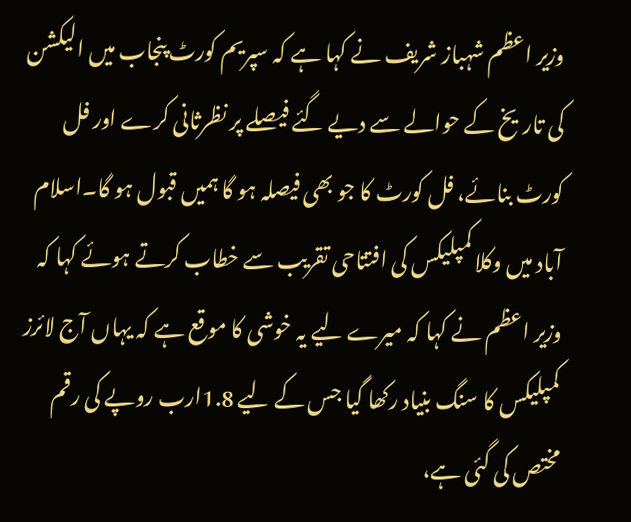وزیر اعظم شہباز شریف نے کہا ہے کہ سپریم کورٹ پنجاب میں الیکشن کی تاریخ کے حوالے سے دیے گئے فیصلے پر نظرثانی کرے اور فل کورٹ بنائے، فل کورٹ کا جو بھی فیصلہ ہو گا ہمیں قبول ہو گا۔اسلام آباد میں وکلا کمپلیکس کی افتتاحی تقریب سے خطاب کرتے ہوئے کہا کہ وزیر اعظم نے کہا کہ میرے لیے یہ خوشی کا موقع ہے کہ یہاں آج لائرز کمپلیکس کا سنگ بنیاد رکھا گیا جس کے لیے 1.8ارب روپے کی رقم مختص کی گئی ہے،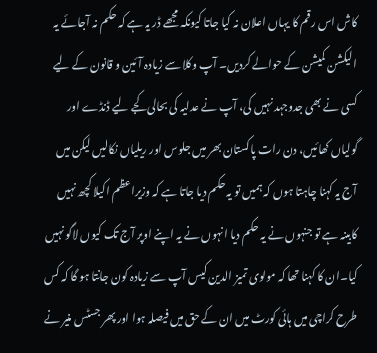کاش اس رقم کا یہاں اعلان نہ کیا جاتا کیونکہ مجھے ڈر یہ ہے کہ حکم نہ آجائے یہ الیکشن کمیشن کے حوالے کردیں۔ آپ وکلا سے زیادہ آئین و قانون کے لیے کسی نے بھی جدوجہد نہیں کی، آپ نے عدلیہ کی بحالی کجے لیے ڈنڈے اور گولیاں کھائیں، دن رات پاکستان بھر میں جلوس اور ریلیاں نکالیں لیکن میں آج یہ کہنا چاہتا ہوں کہ ہمیں تو یہ حکم دیا جاتا ہے کہ وزیراعظم اکیلا کچھ نہیں کابینہ ہے تو جنہوں نے یہ حکم دیا انہوں نے یہ اپنے اوپر آج تک کیوں لاگو نہیں کیا۔ان کا کہنا تھا کہ مولوی تمیز الدین کیس آپ سے زیادہ کون جانتا ہو گا کہ کس طرح کراچی میں ہائی کورٹ میں ان کے حق میں فیصلہ ہوا اور پھر جسٹس منیر نے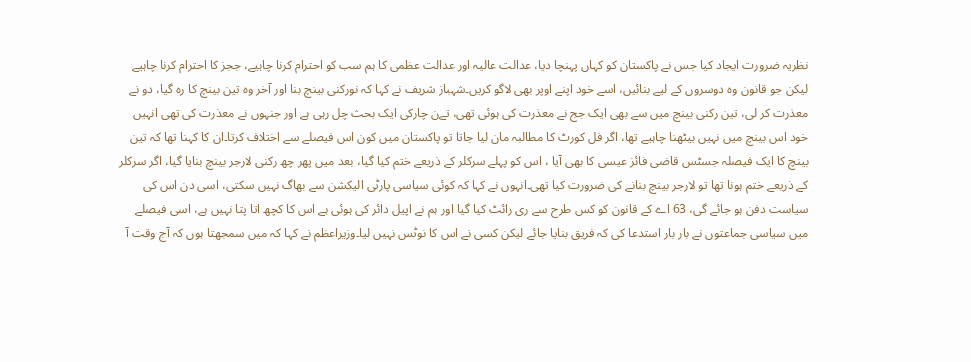نظریہ ضرورت ایجاد کیا جس نے پاکستان کو کہاں پہنچا دیا، عدالت عالیہ اور عدالت عظمی کا ہم سب کو احترام کرنا چاہیے، ججز کا احترام کرنا چاہیے لیکن جو قانون وہ دوسروں کے لیے بنائیں، اسے خود اپنے اوپر بھی لاگو کریں۔شہباز شریف نے کہا کہ نورکنی بینچ بنا اور آخر وہ تین بینچ کا رہ گیا، دو نے معذرت کر لی، تین رکنی بینچ میں سے بھی ایک جج نے معذرت کی ہوئی تھی، تےن چارکی ایک بحث چل رہی ہے اور جنہوں نے معذرت کی تھی انہیں خود اس بینچ میں نہیں بیٹھنا چاہیے تھا، اگر فل کورٹ کا مطالبہ مان لیا جاتا تو پاکستان میں کون اس فیصلے سے اختلاف کرتا۔ان کا کہنا تھا کہ تین بینچ کا ایک فیصلہ جسٹس قاضی فائز عیسی کا بھی آیا ، اس کو پہلے سرکلر کے ذریعے ختم کیا گیا، بعد میں پھر چھ رکنی لارجر بینچ بنایا گیا، اگر سرکلر کے ذریعے ختم ہونا تھا تو لارجر بینچ بنانے کی ضرورت کیا تھی۔انہوں نے کہا کہ کوئی سیاسی پارٹی الیکشن سے بھاگ نہیں سکتی، اسی دن اس کی سیاست دفن ہو جائے گی، 63 اے کے قانون کو کس طرح سے ری رائٹ کیا گیا اور ہم نے اپیل دائر کی ہوئی ہے اس کا کچھ اتا پتا نہیں ہے، اسی فیصلے میں سیاسی جماعتوں نے بار بار استدعا کی کہ فریق بنایا جائے لیکن کسی نے اس کا نوٹس نہیں لیا۔وزیراعظم نے کہا کہ میں سمجھتا ہوں کہ آج وقت آ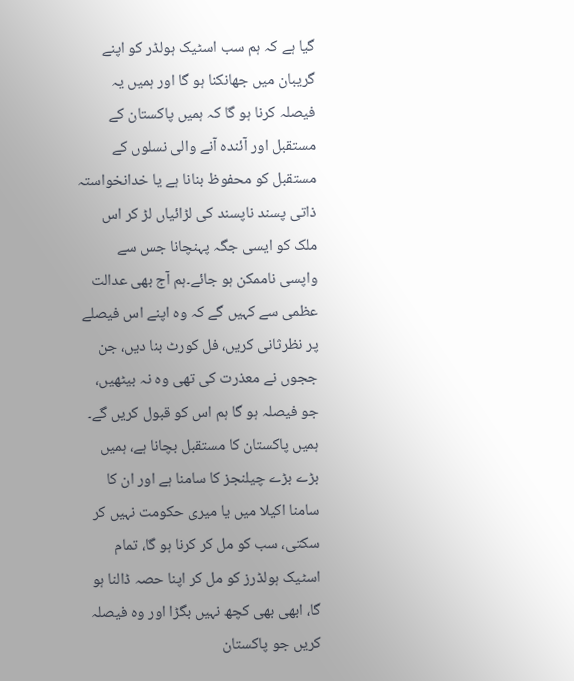گیا ہے کہ ہم سب اسٹیک ہولڈر کو اپنے گریبان میں جھانکنا ہو گا اور ہمیں یہ فیصلہ کرنا ہو گا کہ ہمیں پاکستان کے مستقبل اور آئندہ آنے والی نسلوں کے مستقبل کو محفوظ بنانا ہے یا خدانخواستہ ذاتی پسند ناپسند کی لڑائیاں لڑ کر اس ملک کو ایسی جگہ پہنچانا جس سے واپسی ناممکن ہو جائے۔ہم آج بھی عدالت عظمی سے کہیں گے کہ وہ اپنے اس فیصلے پر نظرثانی کریں، فل کورٹ بنا دیں، جن ججوں نے معذرت کی تھی وہ نہ بیٹھیں، جو فیصلہ ہو گا ہم اس کو قبول کریں گے۔ ہمیں پاکستان کا مستقبل بچانا ہے، ہمیں بڑے بڑے چیلنجز کا سامنا ہے اور ان کا سامنا اکیلا میں یا میری حکومت نہیں کر سکتی، سب کو مل کر کرنا ہو گا، تمام اسٹیک ہولڈرز کو مل کر اپنا حصہ ڈالنا ہو گا، ابھی بھی کچھ نہیں بگڑا اور وہ فیصلہ کریں جو پاکستان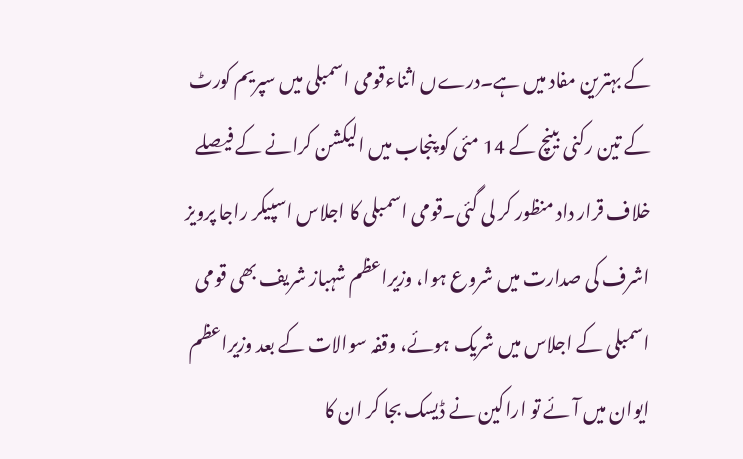کے بہترین مفاد میں ہے۔درےں اثناءقومی اسمبلی میں سپریم کورٹ کے تین رکنی بینچ کے 14 مئی کو پنجاب میں الیکشن کرانے کے فیصلے خلاف قرار داد منظور کر لی گئی۔قومی اسمبلی کا اجلاس اسپیکر راجا پرویز اشرف کی صدارت میں شروع ہوا، وزیراعظم شہباز شریف بھی قومی اسمبلی کے اجلاس میں شریک ہوئے، وقفہ سوالات کے بعد وزیراعظم ایوان میں آئے تو اراکین نے ڈیسک بجا کر ان کا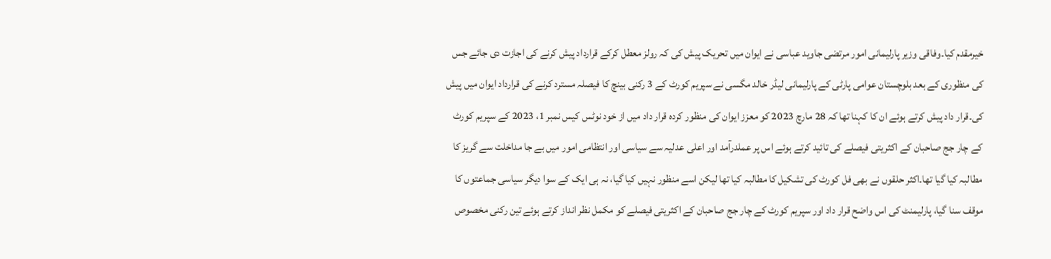خیرمقدم کیا۔وفاقی وزیر پارلیمانی امور مرتضی جاوید عباسی نے ایوان میں تحریک پیش کی کہ رولز معطل کرکے قرارداد پیش کرنے کی اجازت دی جائے جس کی منظوری کے بعد بلوچستان عوامی پارٹی کے پارلیمانی لیڈر خالد مگسی نے سپریم کورٹ کے 3 رکنی بینچ کا فیصلہ مسترد کرنے کی قرارداد ایوان میں پیش کی۔قرار داد پیش کرتے ہوئے ان کا کہنا تھا کہ 28 مارچ 2023 کو معزز ایوان کی منظور کردہ قرار داد میں از خود نوٹس کیس نمبر 1، 2023 کے سپریم کورٹ کے چار جج صاحبان کے اکثریتی فیصلے کی تائید کرتے ہوئے اس پر عملدرآمد اور اعلی عدلیہ سے سیاسی اور انتظامی امور میں بے جا مداخلت سے گریز کا مطالبہ کیا گیا تھا۔اکثر حلقوں نے بھی فل کورٹ کی تشکیل کا مطالبہ کیا تھا لیکن اسے منظور نہیں کیا گیا، نہ ہی ایک کے سوا دیگر سیاسی جماعتوں کا موقف سنا گیا، پارلیمنٹ کی اس واضح قرار داد اور سپریم کورٹ کے چار جج صاحبان کے اکثریتی فیصلے کو مکمل نظر انداز کرتے ہوئے تین رکنی مخصوص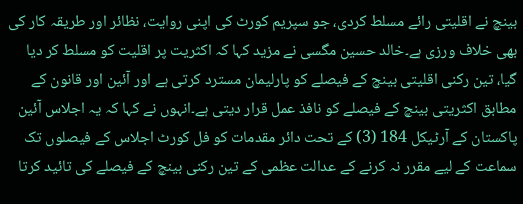بینچ نے اقلیتی رائے مسلط کردی، جو سپریم کورٹ کی اپنی روایت، نظائر اور طریقہ کار کی بھی خلاف ورزی ہے۔خالد حسین مگسی نے مزید کہا کہ اکثریت پر اقلیت کو مسلط کر دیا گیا، تین رکنی اقلیتی بینچ کے فیصلے کو پارلیمان مسترد کرتی ہے اور آئین اور قانون کے مطابق اکثریتی بینچ کے فیصلے کو نافذ عمل قرار دیتی ہے۔انہوں نے کہا کہ یہ اجلاس آئین پاکستان کے آرٹیکل 184 (3) کے تحت دائر مقدمات کو فل کورٹ اجلاس کے فیصلوں تک سماعت کے لیے مقرر نہ کرنے کے عدالت عظمی کے تین رکنی بینچ کے فیصلے کی تائید کرتا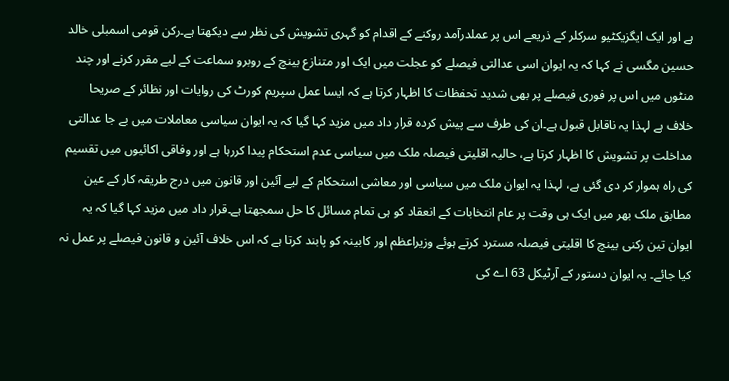ہے اور ایک ایگزیکٹیو سرکلر کے ذریعے اس پر عملدرآمد روکنے کے اقدام کو گہری تشویش کی نظر سے دیکھتا ہے۔رکن قومی اسمبلی خالد حسین مگسی نے کہا کہ یہ ایوان اسی عدالتی فیصلے کو عجلت میں ایک اور متنازع بینچ کے روبرو سماعت کے لیے مقرر کرنے اور چند منٹوں میں اس پر فوری فیصلے پر بھی شدید تحفظات کا اظہار کرتا ہے کہ ایسا عمل سپریم کورٹ کی روایات اور نظائر کے صریحا خلاف ہے لہذا یہ ناقابل قبول ہے۔ان کی طرف سے پیش کردہ قرار داد میں مزید کہا گیا کہ یہ ایوان سیاسی معاملات میں بے جا عدالتی مداخلت پر تشویش کا اظہار کرتا ہے، حالیہ اقلیتی فیصلہ ملک میں سیاسی عدم استحکام پیدا کررہا ہے اور وفاقی اکائیوں میں تقسیم کی راہ ہموار کر دی گئی ہے، لہذا یہ ایوان ملک میں سیاسی اور معاشی استحکام کے لیے آئین اور قانون میں درج طریقہ کار کے عین مطابق ملک بھر میں ایک ہی وقت پر عام انتخابات کے انعقاد کو ہی تمام مسائل کا حل سمجھتا ہے۔قرار داد میں مزید کہا گیا کہ یہ ایوان تین رکنی بینچ کا اقلیتی فیصلہ مسترد کرتے ہوئے وزیراعظم اور کابینہ کو پابند کرتا ہے کہ اس خلاف آئین و قانون فیصلے پر عمل نہ کیا جائے۔ یہ ایوان دستور کے آرٹیکل 63 اے کی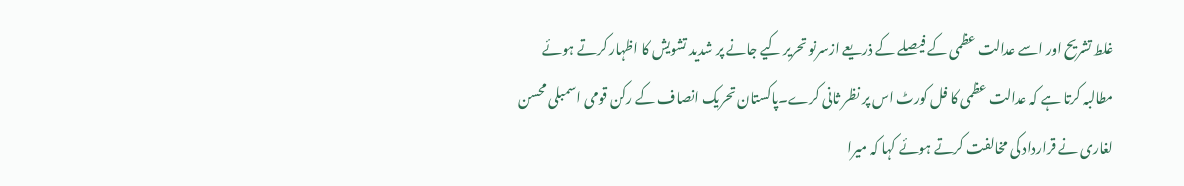غلط تشریح اور اسے عدالت عظمی کے فیصلے کے ذریعے ازسرنو تحریر کیے جانے پر شدید تشویش کا اظہار کرتے ہوئے مطالبہ کرتا ہے کہ عدالت عظمی کا فل کورٹ اس پر نظر ثانی کرے۔پاکستان تحریک انصاف کے رکن قومی اسمبلی محسن لغاری نے قرارداد کی مخالفت کرتے ہوئے کہا کہ میرا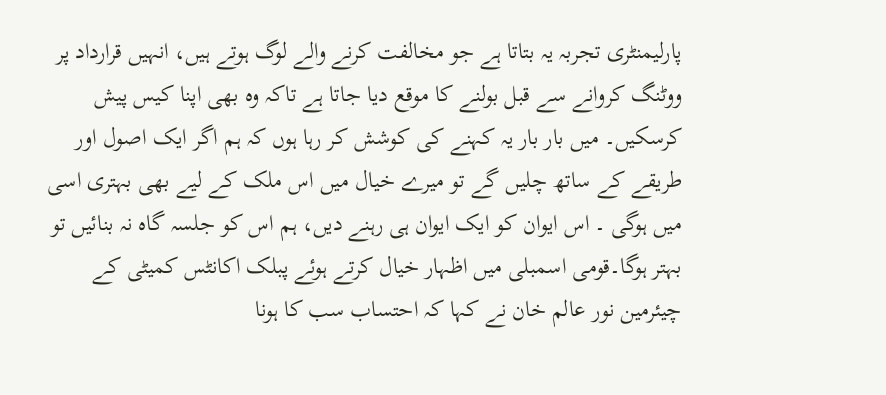پارلیمنٹری تجربہ یہ بتاتا ہے جو مخالفت کرنے والے لوگ ہوتے ہیں، انہیں قرارداد پر ووٹنگ کروانے سے قبل بولنے کا موقع دیا جاتا ہے تاکہ وہ بھی اپنا کیس پیش کرسکیں۔ میں بار بار یہ کہنے کی کوشش کر رہا ہوں کہ ہم اگر ایک اصول اور طریقے کے ساتھ چلیں گے تو میرے خیال میں اس ملک کے لیے بھی بہتری اسی میں ہوگی ۔ اس ایوان کو ایک ایوان ہی رہنے دیں، ہم اس کو جلسہ گاہ نہ بنائیں تو بہتر ہوگا۔قومی اسمبلی میں اظہار خیال کرتے ہوئے پبلک اکانٹس کمیٹی کے چیئرمین نور عالم خان نے کہا کہ احتساب سب کا ہونا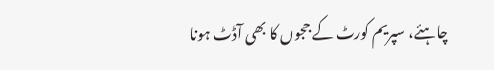چاہئے، سپریم کورٹ کے ججوں کا بھی آڈٹ ہونا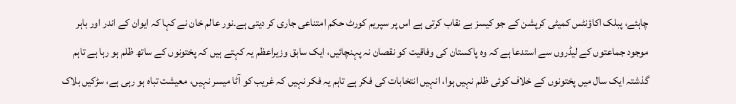چاہئے، پبلک اکاؤنٹس کمیٹی کرپشن کے جو کیسز بے نقاب کرتی ہے اس پر سپریم کورٹ حکم امتناعی جاری کر دیتی ہے۔نور عالم خان نے کہا کہ ایوان کے اندر اور باہر موجود جماعتوں کے لیڈروں سے استدعا ہے کہ وہ پاکستان کی وفاقیت کو نقصان نہ پہنچائیں، ایک سابق وزیراعظم یہ کہتے ہیں کہ پختونوں کے ساتھ ظلم ہو رہا ہے تاہم گذشتہ ایک سال میں پختونوں کے خلاف کوئی ظلم نہیں ہوا، انہیں انتخابات کی فکر ہے تاہم یہ فکر نہیں کہ غریب کو آٹا میسر نہیں، معیشت تباہ ہو رہی ہے، سڑکیں بلاک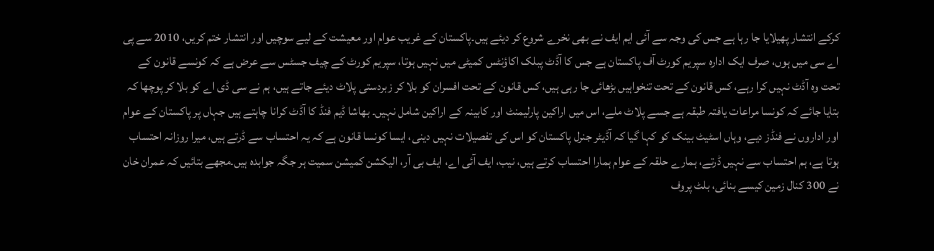کرکے انتشار پھیلایا جا رہا ہے جس کی وجہ سے آئی ایم ایف نے بھی نخرے شروع کر دیئے ہیں۔پاکستان کے غریب عوام اور معیشت کے لیے سوچیں اور انتشار ختم کریں، 2010 سے پی اے سی میں ہوں، صرف ایک ادارہ سپریم کورٹ آف پاکستان ہے جس کا آڈٹ پبلک اکاؤنٹس کمیٹی میں نہیں ہوتا، سپریم کورٹ کے چیف جسٹس سے عرض ہے کہ کونسے قانون کے تحت وہ آڈٹ نہیں کرا رہے، کس قانون کے تحت تنخواہیں بڑھائی جا رہی ہیں، کس قانون کے تحت افسران کو بلا کر زبردستی پلاٹ دیئے جاتے ہیں، ہم نے سی ڈی اے کو بلا کر پوچھا کہ بتایا جائے کہ کونسا مراعات یافتہ طبقہ ہے جسے پلاٹ ملے، اس میں اراکین پارلیمنٹ اور کابینہ کے اراکین شامل نہیں۔ بھاشا ڈیم فنڈ کا آڈٹ کرانا چاہتے ہیں جہاں پر پاکستان کے عوام اور اداروں نے فنڈز دیے، وہاں اسٹیٹ بینک کو کہا گیا کہ آڈیٹر جنرل پاکستان کو اس کی تفصیلات نہیں دینی، ایسا کونسا قانون ہے کہ یہ احتساب سے ڈرتے ہیں، میرا روزانہ احتساب ہوتا ہے، ہم احتساب سے نہیں ڈرتے، ہمارے حلقہ کے عوام ہمارا احتساب کرتے ہیں، نیب، ایف آئی اے، ایف بی آر، الیکشن کمیشن سمیت ہر جگہ جوابدہ ہیں۔مجھے بتائیں کہ عمران خان نے 300 کنال زمین کیسے بنائی، بلٹ پروف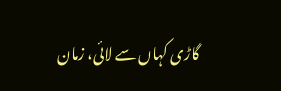گاڑی کہاں سے لائی، زمان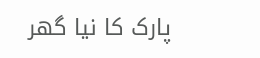پارک کا نیا گھر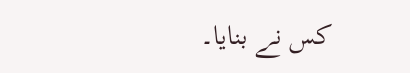کس نے بنایا۔